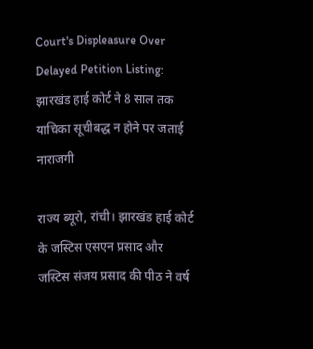Court's Displeasure Over Delayed Petition Listing: झारखंड हाई कोर्ट ने 8 साल तक याचिका सूचीबद्ध न होने पर जताई नाराजगी

राज्य ब्यूरो, रांची। झारखंड हाई कोर्ट के जस्टिस एसएन प्रसाद और जस्टिस संजय प्रसाद की पीठ ने वर्ष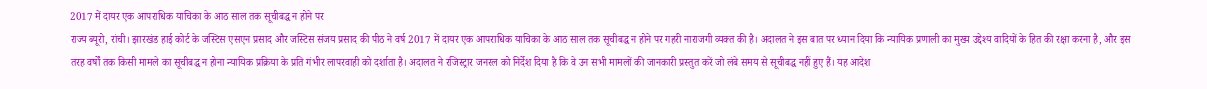2017 में दायर एक आपराधिक याचिका के आठ साल तक सूचीबद्ध न होने पर
राज्य ब्यूरो, रांची। झारखंड हाई कोर्ट के जस्टिस एसएन प्रसाद और जस्टिस संजय प्रसाद की पीठ ने वर्ष 2017 में दायर एक आपराधिक याचिका के आठ साल तक सूचीबद्ध न होने पर गहरी नाराजगी व्यक्त की है। अदालत ने इस बात पर ध्यान दिया कि न्यायिक प्रणाली का मुख्य उद्देश्य वादियों के हित की रक्षा करना है, और इस तरह वर्षों तक किसी मामले का सूचीबद्ध न होना न्यायिक प्रक्रिया के प्रति गंभीर लापरवाही को दर्शाता है। अदालत ने रजिस्ट्रार जनरल को निर्देश दिया है कि वे उन सभी मामलों की जानकारी प्रस्तुत करें जो लंबे समय से सूचीबद्ध नहीं हुए हैं। यह आदेश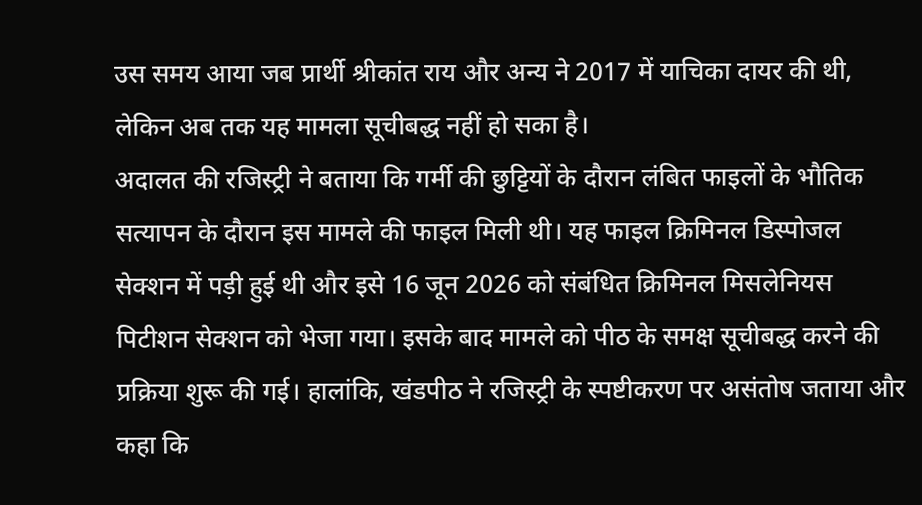उस समय आया जब प्रार्थी श्रीकांत राय और अन्य ने 2017 में याचिका दायर की थी, लेकिन अब तक यह मामला सूचीबद्ध नहीं हो सका है।
अदालत की रजिस्ट्री ने बताया कि गर्मी की छुट्टियों के दौरान लंबित फाइलों के भौतिक सत्यापन के दौरान इस मामले की फाइल मिली थी। यह फाइल क्रिमिनल डिस्पोजल सेक्शन में पड़ी हुई थी और इसे 16 जून 2026 को संबंधित क्रिमिनल मिसलेनियस पिटीशन सेक्शन को भेजा गया। इसके बाद मामले को पीठ के समक्ष सूचीबद्ध करने की प्रक्रिया शुरू की गई। हालांकि, खंडपीठ ने रजिस्ट्री के स्पष्टीकरण पर असंतोष जताया और कहा कि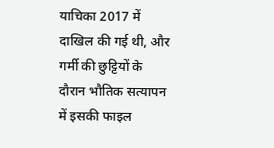याचिका 2017 में दाखिल की गई थी, और गर्मी की छुट्टियों के दौरान भौतिक सत्यापन में इसकी फाइल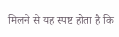मिलने से यह स्पष्ट होता है कि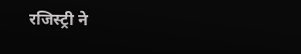रजिस्ट्री ने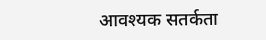आवश्यक सतर्कता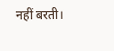नहीं बरती।